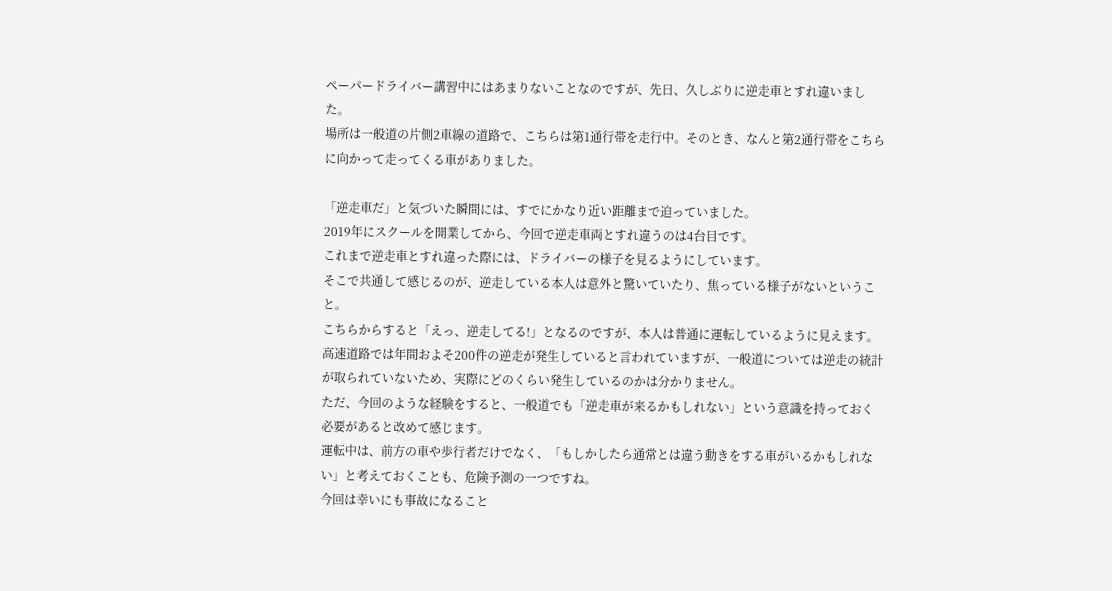ペーパードライバー講習中にはあまりないことなのですが、先日、久しぶりに逆走車とすれ違いました。
場所は一般道の片側2車線の道路で、こちらは第1通行帯を走行中。そのとき、なんと第2通行帯をこちらに向かって走ってくる車がありました。

「逆走車だ」と気づいた瞬間には、すでにかなり近い距離まで迫っていました。
2019年にスクールを開業してから、今回で逆走車両とすれ違うのは4台目です。
これまで逆走車とすれ違った際には、ドライバーの様子を見るようにしています。
そこで共通して感じるのが、逆走している本人は意外と驚いていたり、焦っている様子がないということ。
こちらからすると「えっ、逆走してる!」となるのですが、本人は普通に運転しているように見えます。
高速道路では年間およそ200件の逆走が発生していると言われていますが、一般道については逆走の統計が取られていないため、実際にどのくらい発生しているのかは分かりません。
ただ、今回のような経験をすると、一般道でも「逆走車が来るかもしれない」という意識を持っておく必要があると改めて感じます。
運転中は、前方の車や歩行者だけでなく、「もしかしたら通常とは違う動きをする車がいるかもしれない」と考えておくことも、危険予測の一つですね。
今回は幸いにも事故になること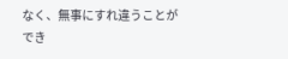なく、無事にすれ違うことができ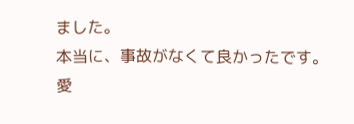ました。
本当に、事故がなくて良かったです。
愛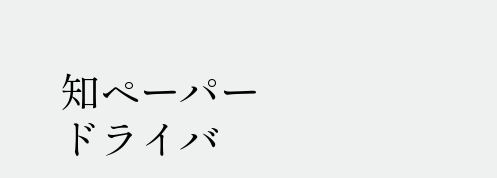知ペーパードライバ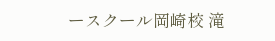ースクール岡崎校 滝